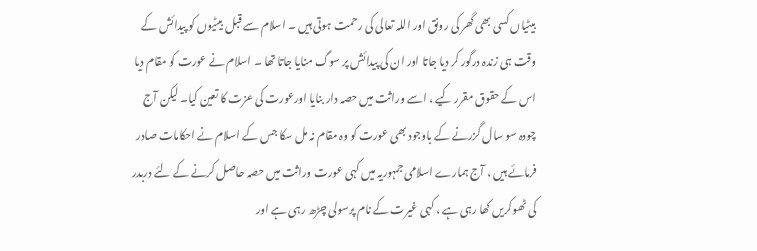بیٹیاں کسی بھی گھر کی رونق اور اللہ تعالی کی رحمت ہوتی ہیں ۔ اسلام سے قبل بیٹیوں کو پیدائش کے وقت ہی زندہ درگور کر دیا جاتا اور ان کی پیدائش پر سوگ منایا جاتا تھا ۔ اسلام نے عورت کو مقام دیا اس کے حقوق مقرر کیے ، اسے وراثت میں حصہ دار بنایا اورعورت کی عزت کا تعین کیا۔ لیکن آج چودہ سو سال گزرنے کے باوجود بھی عورت کو وہ مقام نہ مل سکا جس کے اسلام نے احکامات صادر فرمائے ہیں ، آج ہمارے اسلامی جمہوریہ میں کہی عورت وراثت میں حصہ حاصل کرنے کے لئے دربدر کی ٹھوکریں کھا رہی ہے ، کہی غیرت کے نام پرسولی چڑھ رہی ہے اور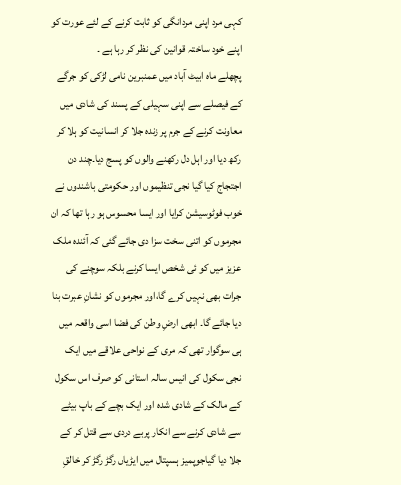کہی مرد اپنی مردانگی کو ثابت کرنے کے لئے عورت کو اپنے خود ساختہ قوانین کی نظر کر رہا ہے ۔
پچھلے ماہ ابیٹ آباد میں عمنبرین نامی لڑکی کو جرگے کے فیصلے سے اپنی سہیلی کے پسند کی شادی میں معاونت کرنے کے جرم پر زندہ جلا کر انسانیت کو ہلا کر رکھ دیا اور اہل دل رکھنے والوں کو پسج دیا۔چند دن اجتجاج کیا گیا نجی تنظیموں اور حکومتی باشندوں نے خوب فوٹوسیشن کرایا اور ایسا محسوس ہو رہا تھا کہ ان مجرموں کو اتنی سخت سزا دی جائے گئی کہ آئندہ ملک عزیز میں کو ئی شخص ایسا کرنے بلکہ سوچنے کی جرات بھی نہیں کرے گا،اور مجرموں کو نشانِ عبرت بنا دیا جائے گا۔ ابھی ارضِ وطن کی فضا اسی واقعہ میں ہی سوگوار تھی کہ مری کے نواحی علاقے میں ایک نجی سکول کی انیس سالہ استانی کو صرف اس سکول کے مالک کے شادی شدہ اور ایک بچے کے باپ بیٹے سے شادی کرنے سے انکار پربے دردی سے قتل کر کے جلا دیا گیاجوپمیز ہسپتال میں ایڑیاں رگڑ رگڑ کر خالقِ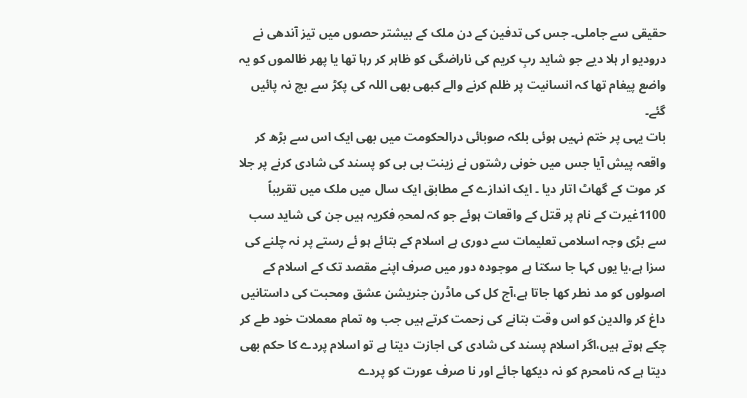حقیقی سے جاملی۔ جس کی تدفین کے دن ملک کے بیشتر حصوں میں تیز آندھی نے درودیو ار ہلا دیے جو شاید ربِ کریم کی ناراضگی کو ظاہر کر رہا تھا یا پھر ظالموں کو یہ واضع پیغام تھا کہ انسانیت پر ظلم کرنے والے کبھی بھی اللہ کی پکڑ سے بچ نہ پائیں گئے۔
بات یہی پر ختم نہیں ہوئی بلکہ صوبائی درالحکومت میں بھی ایک اس سے بڑھ کر واقعہ پیش آیا جس میں خونی رشتوں نے زینت بی بی کو پسند کی شادی کرنے پر جلا کر موت کے گھاٹ اتار دیا ۔ ایک اندازے کے مطابق ایک سال میں ملک میں تقریباً 1100غیرت کے نام پر قتل کے واقعات ہوئے جو کہ لمحہِ فکریہ ہیں جن کی شاید سب سے بڑی وجہ اسلامی تعلیمات سے دوری ہے اسلام کے بتائے ہو ئے رستے پر نہ چلنے کی سزا ہے،یا یوں کہا جا سکتا ہے موجودہ دور میں صرف اپنے مقصد تک کے اسلام کے اصولوں کو مد نطر کھا جاتا ہے،آج کل کی ماڈرن جنریشن عشق ومحبت کی داستانیں داغ کر والدین کو اس وقت بتانے کی زحمت کرتے ہیں جب وہ تمام معملات خود طے کر چکے ہوتے ہیں،اگر اسلام پسند کی شادی کی اجازت دیتا ہے تو اسلام پردے کا حکم بھی دیتا ہے کہ نامحرم کو نہ دیکھا جائے اور نا صرف عورت کو پردے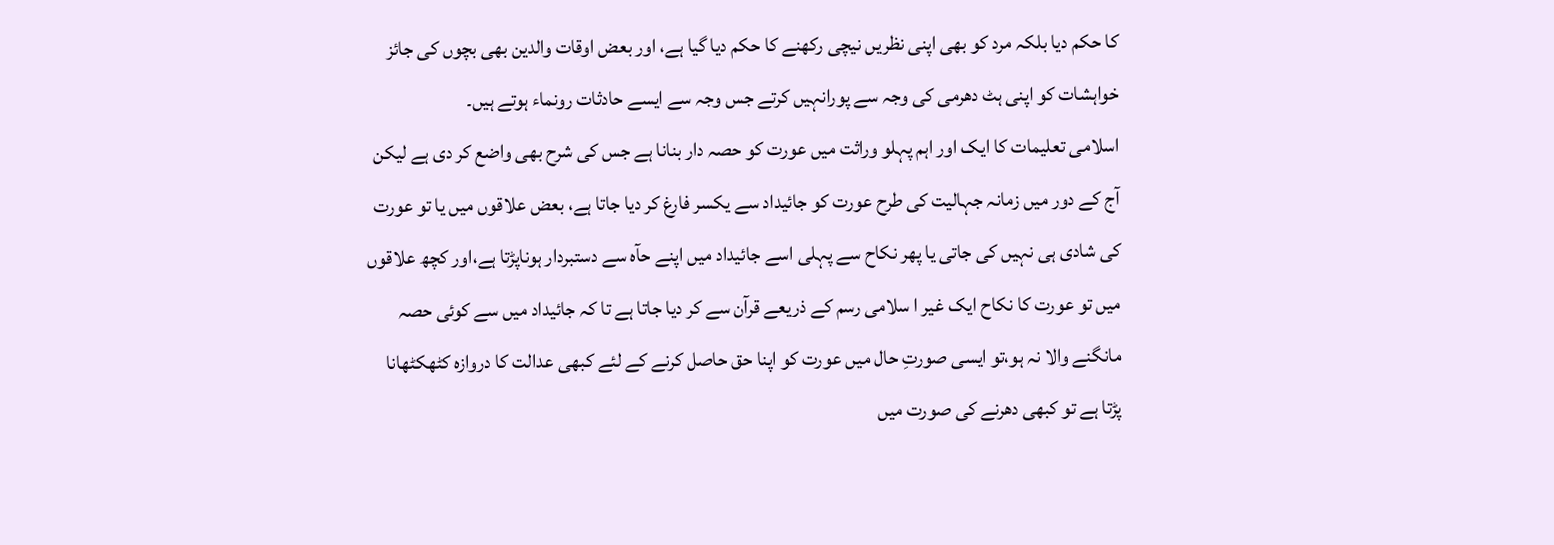کا حکم دیا بلکہ مرد کو بھی اپنی نظریں نیچی رکھنے کا حکم دیا گیا ہے، اور بعض اوقات والدین بھی بچوں کی جائز خواہشات کو اپنی ہٹ دھرمی کی وجہ سے پورانہیں کرتے جس وجہ سے ایسے حادثات رونماء ہوتے ہیں۔
اسلامی تعلیمات کا ایک اور اہم پہلو وراثت میں عورت کو حصہ دار بنانا ہے جس کی شرح بھی واضع کر دی ہے لیکن آج کے دور میں زمانہ جہالیت کی طرح عورت کو جائیداد سے یکسر فارغ کر دیا جاتا ہے، بعض علاقوں میں یا تو عورت کی شادی ہی نہیں کی جاتی یا پھر نکاح سے پہلی اسے جائیداد میں اپنے حآہ سے دستبردار ہوناپڑتا ہے،اور کچھ علاقوں میں تو عورت کا نکاح ایک غیر ا سلامی رسم کے ذریعے قرآن سے کر دیا جاتا ہے تا کہ جائیداد میں سے کوئی حصہ مانگنے والا نہ ہو،تو ایسی صورتِ حال میں عورت کو اپنا حق حاصل کرنے کے لئے کبھی عدالت کا دروازہ کٹھکٹھانا پڑتا ہے تو کبھی دھرنے کی صورت میں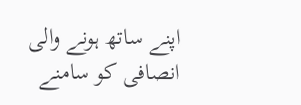اپنے ساتھ ہونے والی انصافی کو سامنے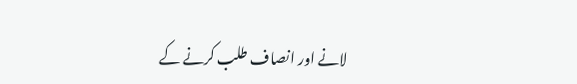لانے اور انصاف طلب کرنے کے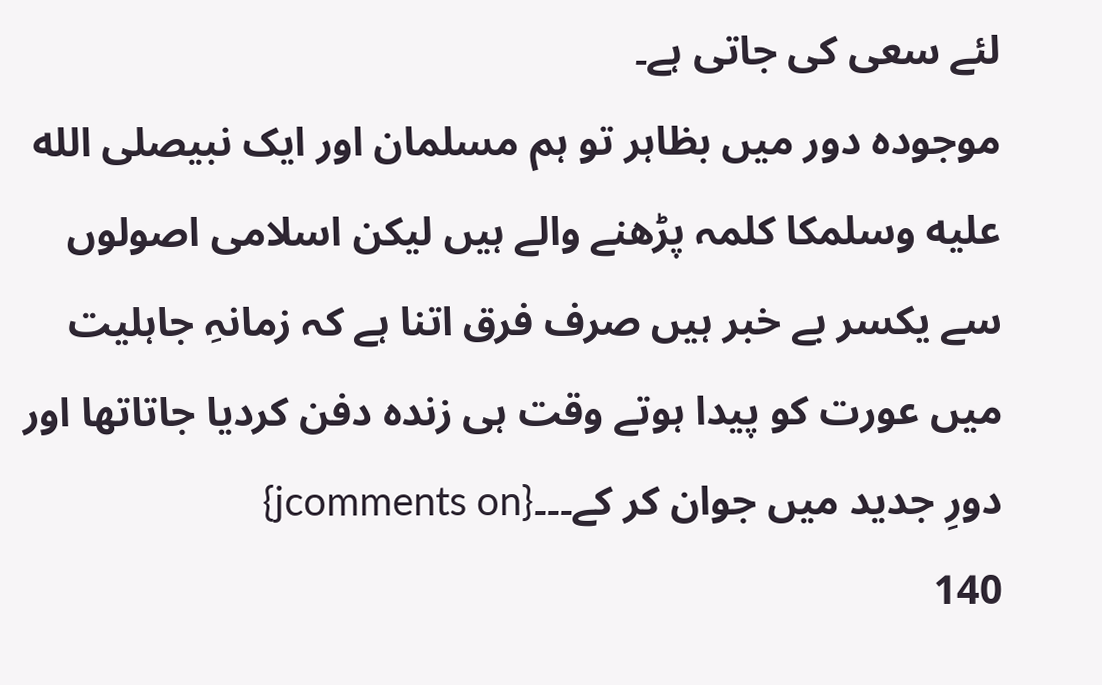لئے سعی کی جاتی ہے۔
موجودہ دور میں بظاہر تو ہم مسلمان اور ایک نبیصلى الله عليه وسلمکا کلمہ پڑھنے والے ہیں لیکن اسلامی اصولوں سے یکسر بے خبر ہیں صرف فرق اتنا ہے کہ زمانہِ جاہلیت میں عورت کو پیدا ہوتے وقت ہی زندہ دفن کردیا جاتاتھا اور دورِ جدید میں جوان کر کے۔۔۔{jcomments on}
140